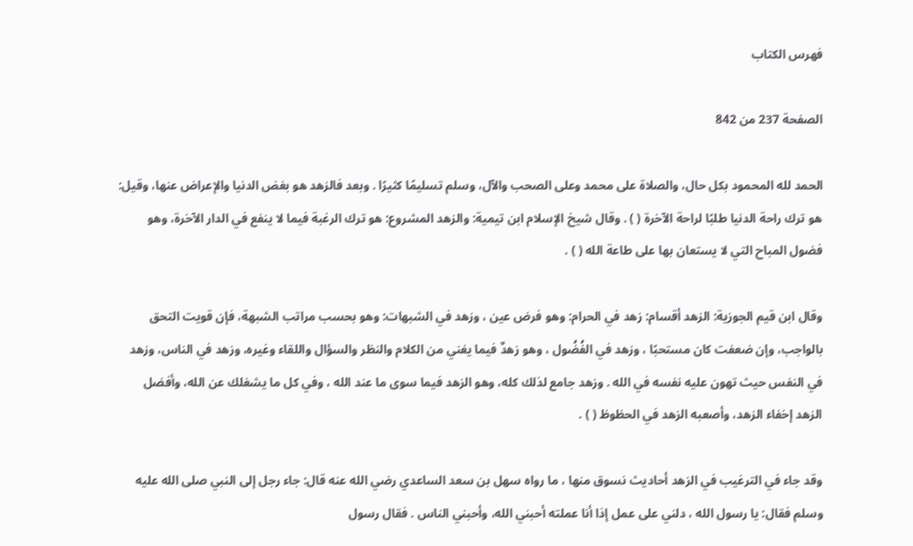فهرس الكتاب

الصفحة 237 من 842

الحمد لله المحمود بكل حال، والصلاة على محمد وعلى الصحب والآل، وسلم تسليمًا كثيرًا . وبعد فالزهد هو بغض الدنيا والإعراض عنها، وقيل: هو ترك راحة الدنيا طلبًا لراحة الآخرة ( ) . وقال شيخ الإسلام ابن تيمية: والزهد المشروع: هو ترك الرغبة فيما لا ينفع في الدار الآخرة، وهو فضول المباح التي لا يستعان بها على طاعة الله ( ) .

وقال ابن قيم الجوزية: الزهد أقسام: زهد في الحرام: وهو فرض عين ، وزهد في الشبهات: وهو بحسب مراتب الشبهة، فإن قويت التحق بالواجب، وإن ضعفت كان مستحبًا ، وزهد في الفُضُول ، وهو زهدٌ فيما يغني من الكلام والنظر والسؤال واللقاء وغيره، وزهد في الناس، وزهد في النفس حيث تهون عليه نفسه في الله . وزهد جامع لذلك كله، وهو الزهد فيما سوى ما عند الله ، وفي كل ما يشغلك عن الله، وأفضل الزهد إخفاء الزهد، وأصعبه الزهد في الحظوظ ( ) .

وقد جاء في الترغيب في الزهد أحاديث نسوق منها ، ما رواه سهل بن سعد الساعدي رضي الله عنه قال: جاء رجل إلى النبي صلى الله عليه وسلم فقال: يا رسول الله ، دلني على عمل إذا أنا عملته أحبني الله، وأحبني الناس . فقال رسول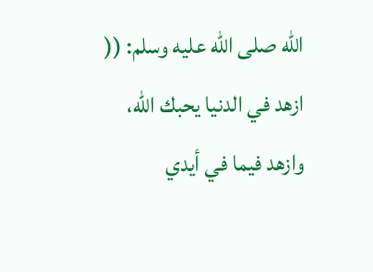الله صلى الله عليه وسلم: (( ازهد في الدنيا يحبك الله، وازهد فيما في أيدي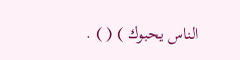الناس يحبوك ) ( ) .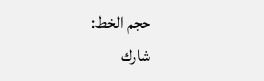حجم الخط:
شارك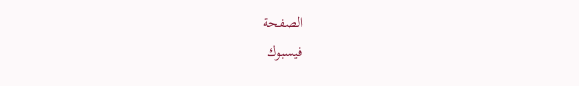الصفحة
فيسبوك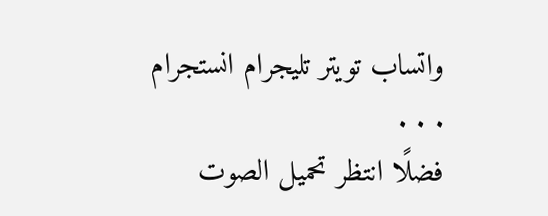واتساب تويتر تليجرام انستجرام
. . .
فضلًا انتظر تحميل الصوت